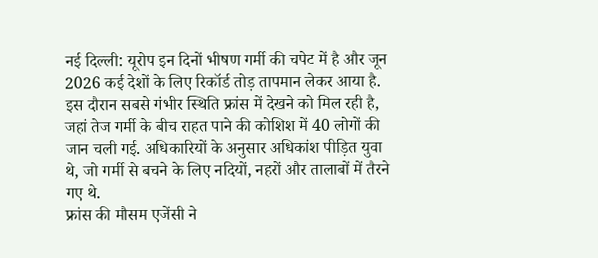नई दिल्ली: यूरोप इन दिनों भीषण गर्मी की चपेट में है और जून 2026 कई देशों के लिए रिकॉर्ड तोड़ तापमान लेकर आया है. इस दौरान सबसे गंभीर स्थिति फ्रांस में देखने को मिल रही है, जहां तेज गर्मी के बीच राहत पाने की कोशिश में 40 लोगों की जान चली गई. अधिकारियों के अनुसार अधिकांश पीड़ित युवा थे, जो गर्मी से बचने के लिए नदियों, नहरों और तालाबों में तैरने गए थे.
फ्रांस की मौसम एजेंसी ने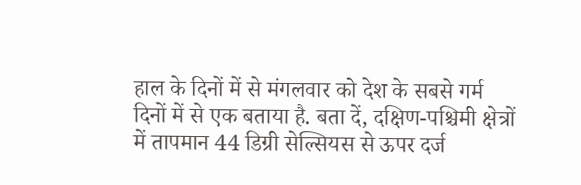हाल के दिनों में से मंगलवार को देश के सबसे गर्म दिनों में से एक बताया है. बता दें, दक्षिण-पश्चिमी क्षेत्रों में तापमान 44 डिग्री सेल्सियस से ऊपर दर्ज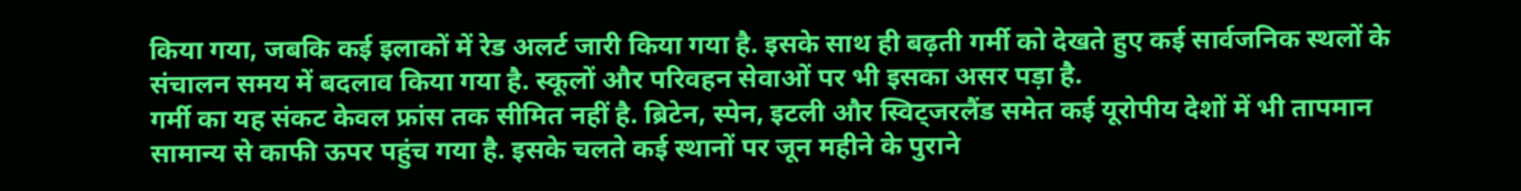किया गया, जबकि कई इलाकों में रेड अलर्ट जारी किया गया है. इसके साथ ही बढ़ती गर्मी को देखते हुए कई सार्वजनिक स्थलों के संचालन समय में बदलाव किया गया है. स्कूलों और परिवहन सेवाओं पर भी इसका असर पड़ा है.
गर्मी का यह संकट केवल फ्रांस तक सीमित नहीं है. ब्रिटेन, स्पेन, इटली और स्विट्जरलैंड समेत कई यूरोपीय देशों में भी तापमान सामान्य से काफी ऊपर पहुंच गया है. इसके चलते कई स्थानों पर जून महीने के पुराने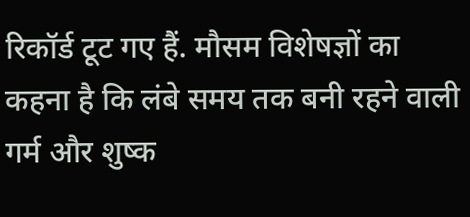रिकॉर्ड टूट गए हैं. मौसम विशेषज्ञों का कहना है कि लंबे समय तक बनी रहने वाली गर्म और शुष्क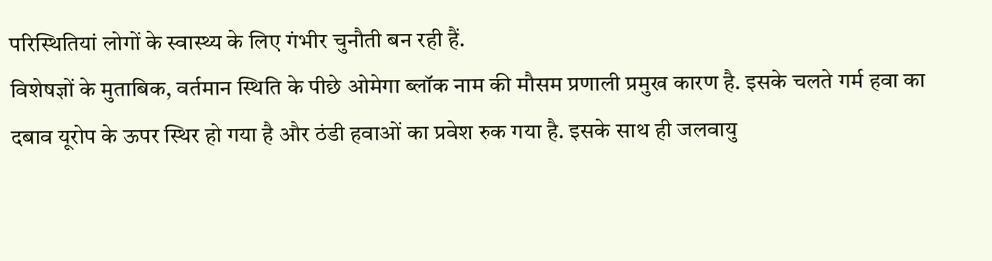परिस्थितियां लोगों के स्वास्थ्य के लिए गंभीर चुनौती बन रही हैं.
विशेषज्ञों के मुताबिक, वर्तमान स्थिति के पीछे ओमेगा ब्लॉक नाम की मौसम प्रणाली प्रमुख कारण है. इसके चलते गर्म हवा का दबाव यूरोप के ऊपर स्थिर हो गया है और ठंडी हवाओं का प्रवेश रुक गया है. इसके साथ ही जलवायु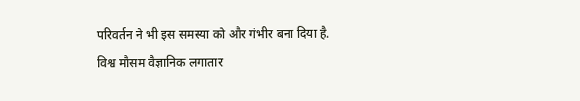परिवर्तन ने भी इस समस्या को और गंभीर बना दिया है.
विश्व मौसम वैज्ञानिक लगातार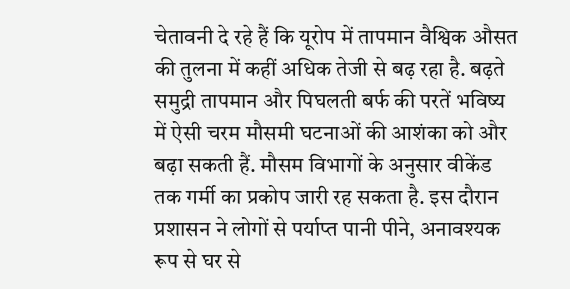चेतावनी दे रहे हैं कि यूरोप में तापमान वैश्विक औसत की तुलना में कहीं अधिक तेजी से बढ़ रहा है. बढ़ते समुद्री तापमान और पिघलती बर्फ की परतें भविष्य में ऐसी चरम मौसमी घटनाओं की आशंका को और बढ़ा सकती हैं. मौसम विभागों के अनुसार वीकेंड तक गर्मी का प्रकोप जारी रह सकता है. इस दौरान प्रशासन ने लोगों से पर्याप्त पानी पीने, अनावश्यक रूप से घर से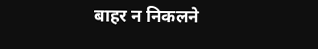बाहर न निकलने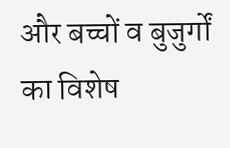और बच्चों व बुजुर्गों का विशेष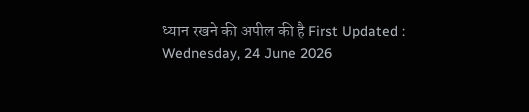ध्यान रखने की अपील की है First Updated : Wednesday, 24 June 2026